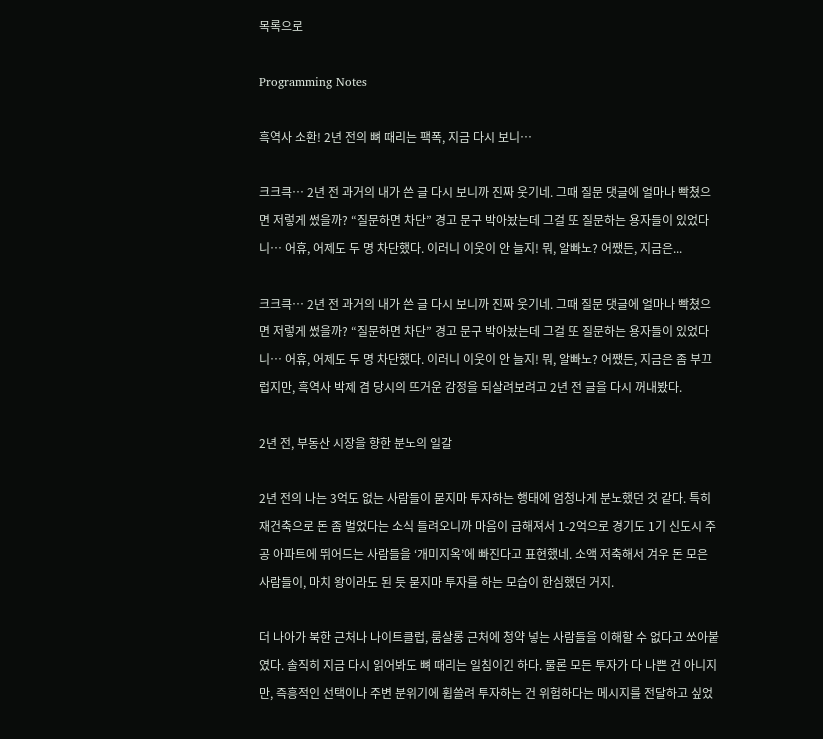목록으로

Programming Notes

흑역사 소환! 2년 전의 뼈 때리는 팩폭, 지금 다시 보니…

크크큭… 2년 전 과거의 내가 쓴 글 다시 보니까 진짜 웃기네. 그때 질문 댓글에 얼마나 빡쳤으면 저렇게 썼을까? “질문하면 차단” 경고 문구 박아놨는데 그걸 또 질문하는 용자들이 있었다니… 어휴, 어제도 두 명 차단했다. 이러니 이웃이 안 늘지! 뭐, 알빠노? 어쨌든, 지금은...

크크큭… 2년 전 과거의 내가 쓴 글 다시 보니까 진짜 웃기네. 그때 질문 댓글에 얼마나 빡쳤으면 저렇게 썼을까? “질문하면 차단” 경고 문구 박아놨는데 그걸 또 질문하는 용자들이 있었다니… 어휴, 어제도 두 명 차단했다. 이러니 이웃이 안 늘지! 뭐, 알빠노? 어쨌든, 지금은 좀 부끄럽지만, 흑역사 박제 겸 당시의 뜨거운 감정을 되살려보려고 2년 전 글을 다시 꺼내봤다.

2년 전, 부동산 시장을 향한 분노의 일갈

2년 전의 나는 3억도 없는 사람들이 묻지마 투자하는 행태에 엄청나게 분노했던 것 같다. 특히 재건축으로 돈 좀 벌었다는 소식 들려오니까 마음이 급해져서 1-2억으로 경기도 1기 신도시 주공 아파트에 뛰어드는 사람들을 ‘개미지옥’에 빠진다고 표현했네. 소액 저축해서 겨우 돈 모은 사람들이, 마치 왕이라도 된 듯 묻지마 투자를 하는 모습이 한심했던 거지.

더 나아가 북한 근처나 나이트클럽, 룸살롱 근처에 청약 넣는 사람들을 이해할 수 없다고 쏘아붙였다. 솔직히 지금 다시 읽어봐도 뼈 때리는 일침이긴 하다. 물론 모든 투자가 다 나쁜 건 아니지만, 즉흥적인 선택이나 주변 분위기에 휩쓸려 투자하는 건 위험하다는 메시지를 전달하고 싶었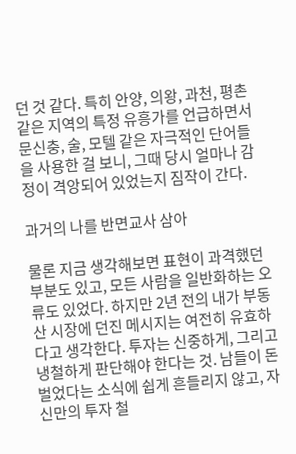던 것 같다. 특히 안양, 의왕, 과천, 평촌 같은 지역의 특정 유흥가를 언급하면서 문신충, 술, 모텔 같은 자극적인 단어들을 사용한 걸 보니, 그때 당시 얼마나 감정이 격앙되어 있었는지 짐작이 간다.

과거의 나를 반면교사 삼아

물론 지금 생각해보면 표현이 과격했던 부분도 있고, 모든 사람을 일반화하는 오류도 있었다. 하지만 2년 전의 내가 부동산 시장에 던진 메시지는 여전히 유효하다고 생각한다. 투자는 신중하게, 그리고 냉철하게 판단해야 한다는 것. 남들이 돈 벌었다는 소식에 쉽게 흔들리지 않고, 자신만의 투자 철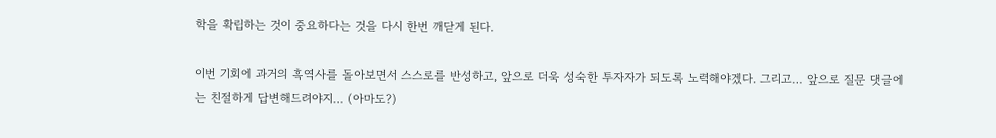학을 확립하는 것이 중요하다는 것을 다시 한번 깨닫게 된다.

이번 기회에 과거의 흑역사를 돌아보면서 스스로를 반성하고, 앞으로 더욱 성숙한 투자자가 되도록 노력해야겠다. 그리고… 앞으로 질문 댓글에는 친절하게 답변해드려야지… (아마도?)